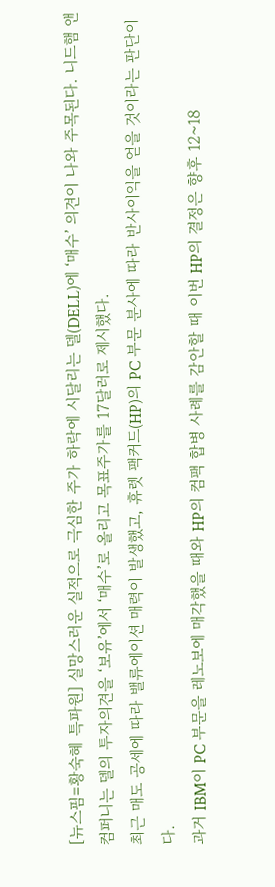[뉴스핌=황숙혜 특파원] 실망스러운 실적으로 극심한 주가 하락에 시달리는 델(DELL)에 ‘매수’ 의견이 나와 주목된다. 니드햄 앤 컴퍼니는 델의 투자의견을 ‘보유’에서 ‘매수’로 올리고 목표주가를 17달러로 제시했다.
최근 매도 공세에 따라 밸류에이션 매력이 발생했고, 휴렛 팩커드(HP)의 PC 부문 분사에 따라 반사이익을 얻을 것이라는 판단이다.
과거 IBM이 PC 부문을 레노보에 매각했을 때와 HP의 컴팩 합병 사례를 감안할 때 이번 HP의 결정은 향후 12~18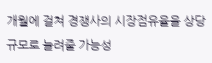개월에 걸쳐 경쟁사의 시장점유율을 상당 규모로 늘려줄 가능성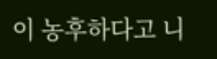이 농후하다고 니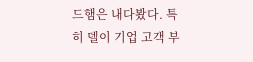드햄은 내다봤다. 특히 델이 기업 고객 부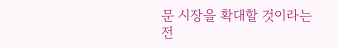문 시장을 확대할 것이라는 전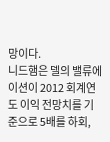망이다.
니드햄은 델의 밸류에이션이 2012 회계연도 이익 전망치를 기준으로 5배를 하회,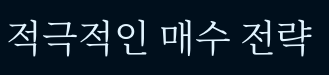적극적인 매수 전략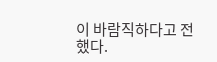이 바람직하다고 전했다.